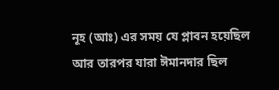নূহ (আঃ) এর সময় যে প্লাবন হয়েছিল আর তারপর যারা ঈমানদার ছিল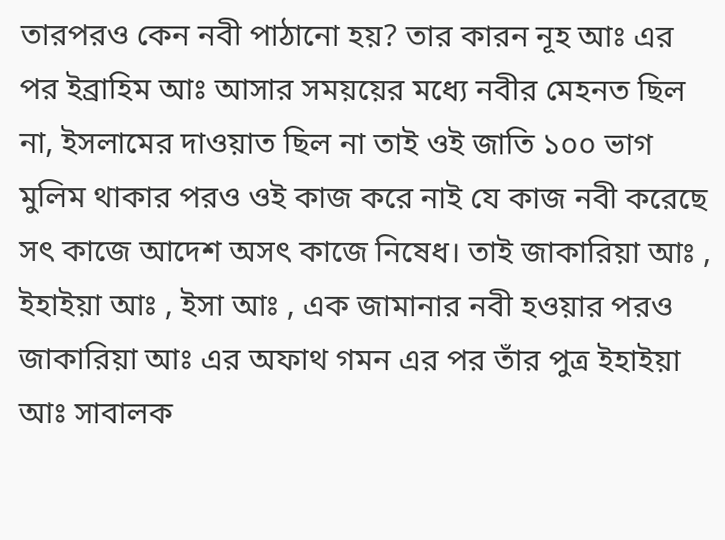তারপরও কেন নবী পাঠানো হয়? তার কারন নূহ আঃ এর পর ইব্রাহিম আঃ আসার সময়য়ের মধ্যে নবীর মেহনত ছিল না, ইসলামের দাওয়াত ছিল না তাই ওই জাতি ১০০ ভাগ মুলিম থাকার পরও ওই কাজ করে নাই যে কাজ নবী করেছে সৎ কাজে আদেশ অসৎ কাজে নিষেধ। তাই জাকারিয়া আঃ , ইহাইয়া আঃ , ইসা আঃ , এক জামানার নবী হওয়ার পরও জাকারিয়া আঃ এর অফাথ গমন এর পর তাঁর পুত্র ইহাইয়া আঃ সাবালক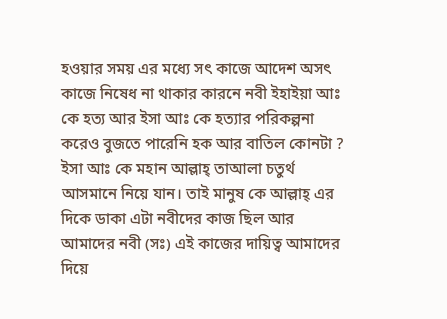হওয়ার সময় এর মধ্যে সৎ কাজে আদেশ অসৎ কাজে নিষেধ না থাকার কারনে নবী ইহাইয়া আঃ কে হত্য আর ইসা আঃ কে হত্যার পরিকল্পনা করেও বুজতে পারেনি হক আর বাতিল কোনটা ? ইসা আঃ কে মহান আল্লাহ্ তাআলা চতুর্থ আসমানে নিয়ে যান। তাই মানুষ কে আল্লাহ্ এর দিকে ডাকা এটা নবীদের কাজ ছিল আর আমাদের নবী (সঃ) এই কাজের দায়িত্ব আমাদের দিয়ে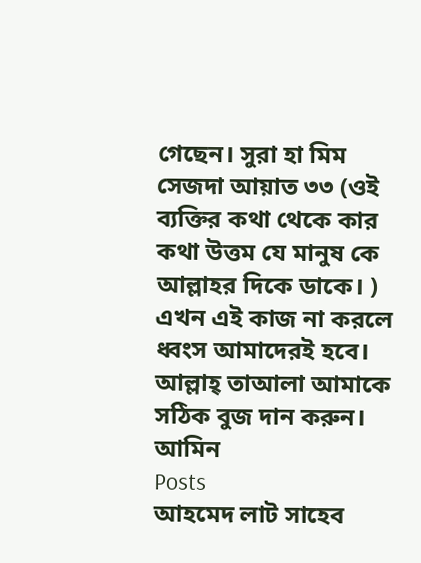গেছেন। সুরা হা মিম সেজদা আয়াত ৩৩ (ওই ব্যক্তির কথা থেকে কার কথা উত্তম যে মানুষ কে আল্লাহর দিকে ডাকে। ) এখন এই কাজ না করলে ধ্বংস আমাদেরই হবে। আল্লাহ্ তাআলা আমাকে সঠিক বুজ দান করুন। আমিন
Posts
আহমেদ লাট সাহেব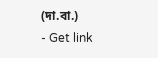(দা.বা.)
- Get link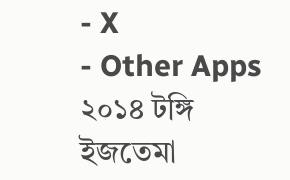- X
- Other Apps
২০১৪ টঙ্গি ইজতেমা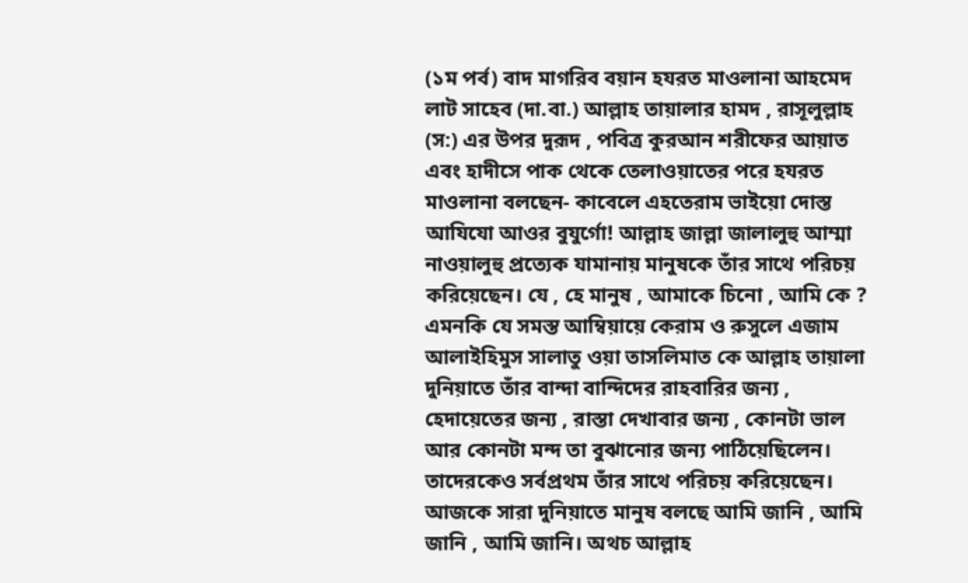(১ম পর্ব) বাদ মাগরিব বয়ান হযরত মাওলানা আহমেদ লাট সাহেব (দা.বা.) আল্লাহ তায়ালার হামদ , রাসূলুল্লাহ (স:) এর উপর দুরূদ , পবিত্র কুরআন শরীফের আয়াত এবং হাদীসে পাক থেকে তেলাওয়াতের পরে হযরত মাওলানা বলছেন- কাবেলে এহতেরাম ভাইয়ো দোস্ত আযিযো আওর বুযুর্গো! আল্লাহ জাল্লা জালালুহু আম্মা নাওয়ালুহু প্রত্যেক যামানায় মানুষকে তাঁর সাথে পরিচয় করিয়েছেন। যে , হে মানুষ , আমাকে চিনো , আমি কে ? এমনকি যে সমস্ত আম্বিয়ায়ে কেরাম ও রুসুলে এজাম আলাইহিমুস সালাতু ওয়া তাসলিমাত কে আল্লাহ তায়ালা দুনিয়াতে তাঁর বান্দা বান্দিদের রাহবারির জন্য , হেদায়েতের জন্য , রাস্তা দেখাবার জন্য , কোনটা ভাল আর কোনটা মন্দ তা বুঝানোর জন্য পাঠিয়েছিলেন। তাদেরকেও সর্বপ্রথম তাঁর সাথে পরিচয় করিয়েছেন। আজকে সারা দুনিয়াতে মানুষ বলছে আমি জানি , আমি জানি , আমি জানি। অথচ আল্লাহ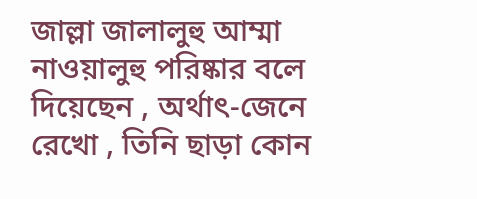জাল্লা জালালুহু আম্মা নাওয়ালুহু পরিষ্কার বলে দিয়েছেন , অর্থাৎ-জেনে রেখো , তিনি ছাড়া কোন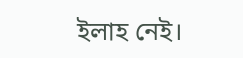ইলাহ নেই।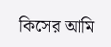কিসের আমি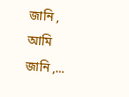জানি , আমি জানি ,...